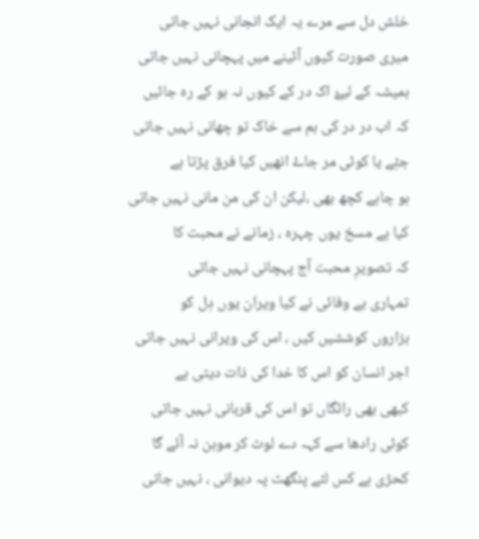خلش دل سے مرے یہ ایک انجانی نہیں جاتی
میری صورت کیوں آئینے میں پہچانی نہیں جاتی
ہمیشہ کے لیۓ اک در کے کیوں نہ ہو کے رہ جائیں
کہ اب در در کی ہم سے خاک تو چھانی نہیں جاتی
جئِے یا کوئی مر جاۓ انھیں کیا فرق پڑتا ہے
ہو چاہے کچھ بھی ،لیکن ان کی من مانی نہیں جاتی
کیا ہے مسخ یوں چہرہ ، زمانے نے محبت کا
کہ تصویرِ محبت آج پہچانی نہیں جاتی
تمہاری بے وفائی نے کیا ویران یوں دِل کو
ہزاروں کوششیں کیں ، اس کی ویرانی نہیں جاتی
اجر انسان کو اس کا خدا کی ذات دیتی ہے
کبھی بھی رائگاں تو اس کی قربانی نہیں جاتی
کوئی رادھا سے کہہ دے لوٹ کر موہن نہ آئے گا
کحڑی ہے کس لئے پنگھٹ پہ دیوانی ، نہیں جاتی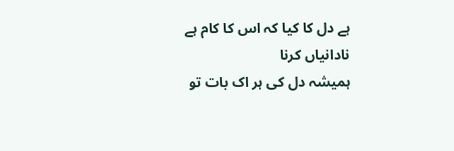ہے دل کا کیا کہ اس کا کام ہے نادانیاں کرنا
ہمیشہ دل کی ہر اک بات تو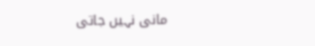مانی نہیں جاتی